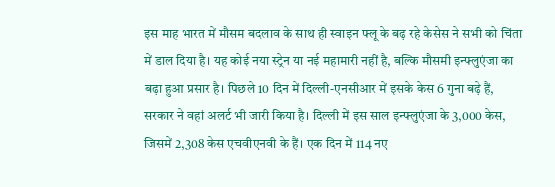इस माह भारत में मौसम बदलाव के साथ ही स्वाइन फ्लू के बढ़ रहे केसेस ने सभी को चिंता में डाल दिया है। यह कोई नया स्ट्रेन या नई महामारी नहीं है, बल्कि मौसमी इन्फ्लुएंजा का बढ़ा हुआ प्रसार है। पिछले 10 दिन में दिल्ली-एनसीआर में इसके केस 6 गुना बढ़े हैं, सरकार ने वहां अलर्ट भी जारी किया है। दिल्ली में इस साल इन्फ्लुएंजा के 3,000 केस, जिसमें 2,308 केस एचवीएनवी के हैं। एक दिन में 114 नए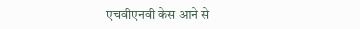एचवीएनवी केस आने से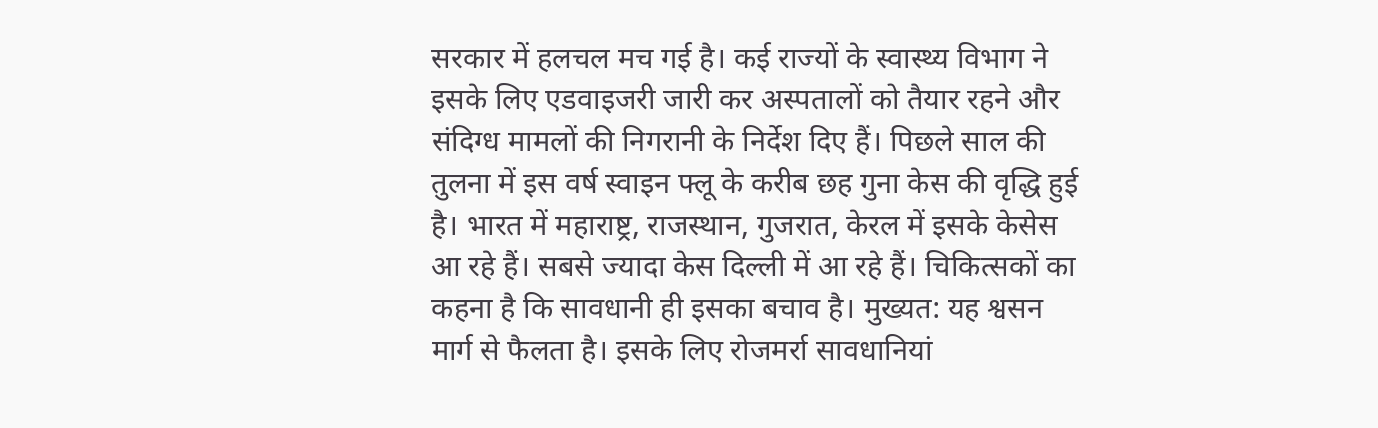सरकार में हलचल मच गई है। कई राज्यों के स्वास्थ्य विभाग ने इसके लिए एडवाइजरी जारी कर अस्पतालों को तैयार रहने और संदिग्ध मामलों की निगरानी के निर्देश दिए हैं। पिछले साल की तुलना में इस वर्ष स्वाइन फ्लू के करीब छह गुना केस की वृद्धि हुई है। भारत में महाराष्ट्र, राजस्थान, गुजरात, केरल में इसके केसेस आ रहे हैं। सबसे ज्यादा केस दिल्ली में आ रहे हैं। चिकित्सकों का कहना है कि सावधानी ही इसका बचाव है। मुख्यत: यह श्वसन मार्ग से फैलता है। इसके लिए रोजमर्रा सावधानियां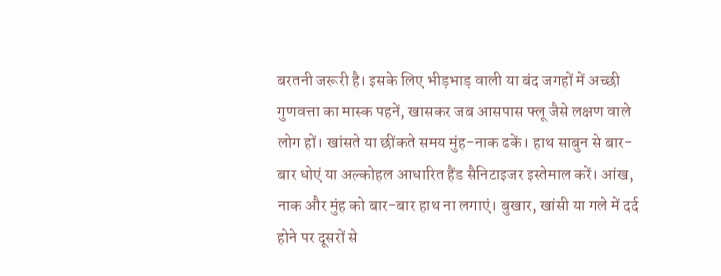बरतनी जरूरी है। इसके लिए भीड़भाड़ वाली या बंद जगहों में अच्छी गुणवत्ता का मास्क पहनें, खासकर जब आसपास फ्लू जैसे लक्षण वाले लोग हों। खांसते या छींकते समय मुंह-नाक ढकें। हाथ साबुन से बार-बार धोएं या अल्कोहल आधारित हैंड सैनिटाइजर इस्तेमाल करें। आंख, नाक और मुंह को बार-बार हाथ ना लगाएं। बुखार, खांसी या गले में दर्द होने पर दूसरों से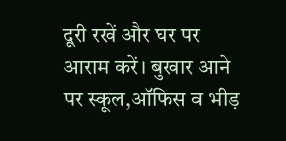दूरी रखें और घर पर आराम करें। बुखार आने पर स्कूल,ऑफिस व भीड़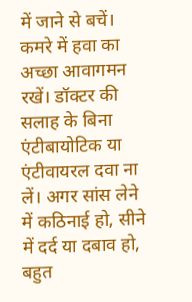में जाने से बचें। कमरे में हवा का अच्छा आवागमन रखें। डॉक्टर की सलाह के बिना एंटीबायोटिक या एंटीवायरल दवा ना लें। अगर सांस लेने में कठिनाई हो, सीने में दर्द या दबाव हो, बहुत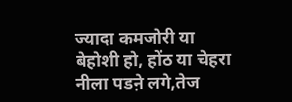ज्यादा कमजोरी या बेहोशी हो, होंठ या चेहरा नीला पडऩे लगे,तेज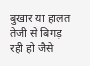बुखार या हालत तेजी से बिगड़ रही हो जैसे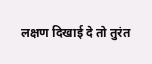लक्षण दिखाई दे तो तुरंत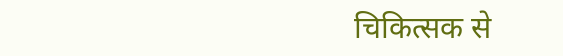चिकित्सक से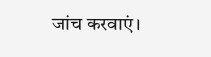जांच करवाएं।